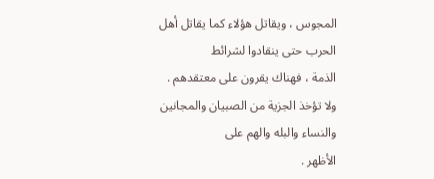المجوس ، ويقاتل هؤلاء كما يقاتل أهل الحرب حتى ينقادوا لشرائط
الذمة ، فهناك يقرون على معتقدهم .
ولا تؤخذ الجزية من الصبيان والمجانين والنساء والبله والهم على
الأظهر .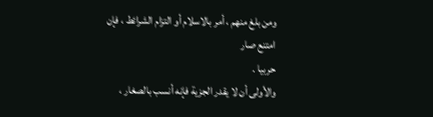ومن بلغ منهم ، أمر بالاسلام أو التزام الشرائط ، فإن امتنع صار
حربيا .
والأولى أن لا يقدر الجزية فإنه أنسب بالصغار ،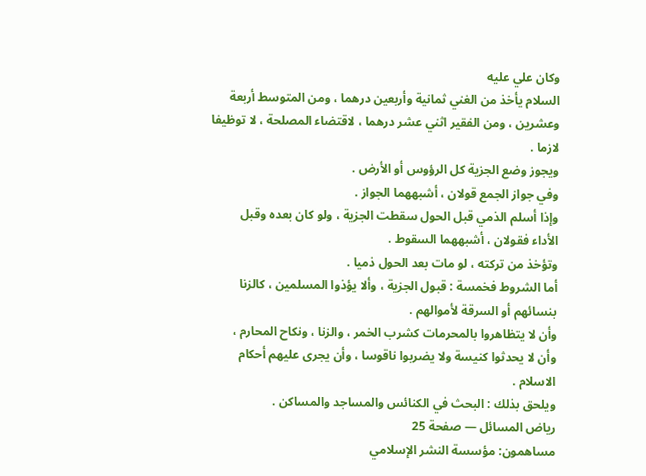وكان علي عليه
السلام يأخذ من الغني ثمانية وأربعين درهما ، ومن المتوسط أربعة
وعشرين ، ومن الفقير اثني عشر درهما ، لاقتضاء المصلحة ، لا توظيفا
لازما .
ويجوز وضع الجزية كل الرؤوس أو الأرض .
وفي جواز الجمع قولان ، أشبههما الجواز .
وإذا أسلم الذمي قبل الحول سقطت الجزية ، ولو كان بعده وقبل
الأداء فقولان ، أشبههما السقوط .
وتؤخذ من تركته ، لو مات بعد الحول ذميا .
أما الشروط فخمسة : قبول الجزية ، وألا يؤذوا المسلمين ، كالزنا
بنسائهم أو السرقة لأموالهم .
وأن لا يتظاهروا بالمحرمات كشرب الخمر ، والزنا ، ونكاح المحارم ،
وأن لا يحدثوا كنيسة ولا يضربوا ناقوسا ، وأن يجرى عليهم أحكام
الاسلام .
ويلحق بذلك : البحث في الكنائس والمساجد والمساكن .
رياض المسائل — صفحة 25
مساهمون: مؤسسة النشر الإسلامي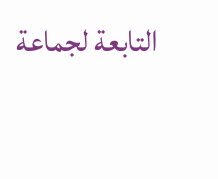التابعة لجماعة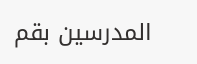المدرسين بقم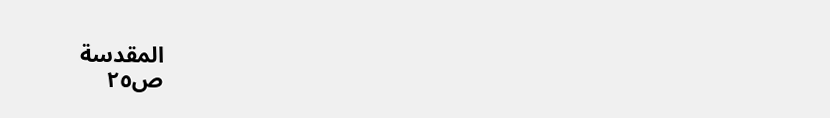المقدسة
ص٢٥